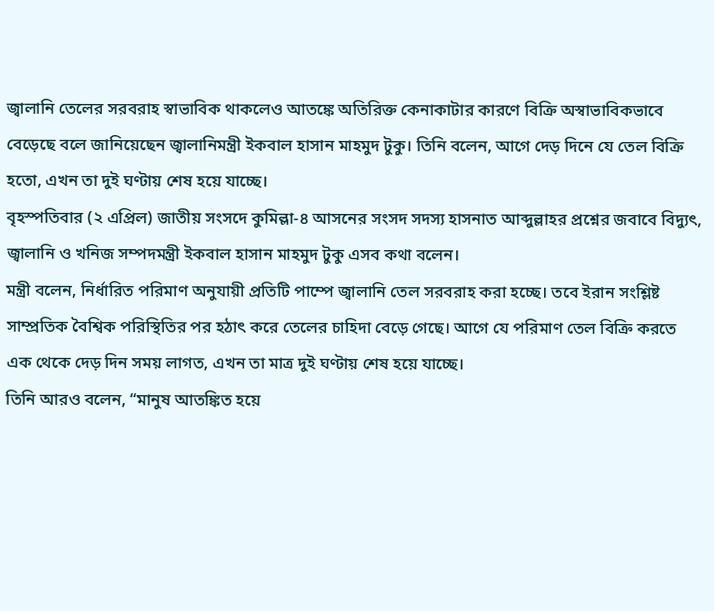জ্বালানি তেলের সরবরাহ স্বাভাবিক থাকলেও আতঙ্কে অতিরিক্ত কেনাকাটার কারণে বিক্রি অস্বাভাবিকভাবে বেড়েছে বলে জানিয়েছেন জ্বালানিমন্ত্রী ইকবাল হাসান মাহমুদ টুকু। তিনি বলেন, আগে দেড় দিনে যে তেল বিক্রি হতো, এখন তা দুই ঘণ্টায় শেষ হয়ে যাচ্ছে।
বৃহস্পতিবার (২ এপ্রিল) জাতীয় সংসদে কুমিল্লা-৪ আসনের সংসদ সদস্য হাসনাত আব্দুল্লাহর প্রশ্নের জবাবে বিদ্যুৎ, জ্বালানি ও খনিজ সম্পদমন্ত্রী ইকবাল হাসান মাহমুদ টুকু এসব কথা বলেন।
মন্ত্রী বলেন, নির্ধারিত পরিমাণ অনুযায়ী প্রতিটি পাম্পে জ্বালানি তেল সরবরাহ করা হচ্ছে। তবে ইরান সংশ্লিষ্ট সাম্প্রতিক বৈশ্বিক পরিস্থিতির পর হঠাৎ করে তেলের চাহিদা বেড়ে গেছে। আগে যে পরিমাণ তেল বিক্রি করতে এক থেকে দেড় দিন সময় লাগত, এখন তা মাত্র দুই ঘণ্টায় শেষ হয়ে যাচ্ছে।
তিনি আরও বলেন, “মানুষ আতঙ্কিত হয়ে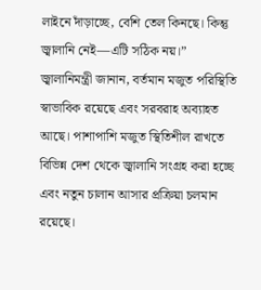লাইনে দাঁড়াচ্ছে, বেশি তেল কিনছে। কিন্তু জ্বালানি নেই—এটি সঠিক নয়।”
জ্বালানিমন্ত্রী জানান, বর্তমান মজুত পরিস্থিতি স্বাভাবিক রয়েছে এবং সরবরাহ অব্যাহত আছে। পাশাপাশি মজুত স্থিতিশীল রাখতে বিভিন্ন দেশ থেকে জ্বালানি সংগ্রহ করা হচ্ছে এবং নতুন চালান আসার প্রক্রিয়া চলমান রয়েছে।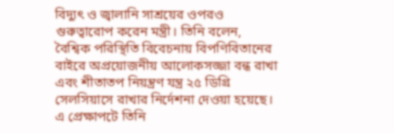বিদ্যুৎ ও জ্বালানি সাশ্রয়ের ওপরও গুরুত্বারোপ করেন মন্ত্রী। তিনি বলেন, বৈশ্বিক পরিস্থিতি বিবেচনায় বিপণিবিতানের বাইরে অপ্রয়োজনীয় আলোকসজ্জা বন্ধ রাখা এবং শীতাতপ নিয়ন্ত্রণ যন্ত্র ২৫ ডিগ্রি সেলসিয়াসে রাখার নির্দেশনা দেওয়া হয়েছে।
এ প্রেক্ষাপটে তিনি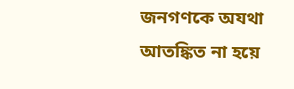জনগণকে অযথা আতঙ্কিত না হয়ে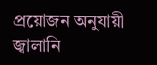প্রয়োজন অনুযায়ী জ্বালানি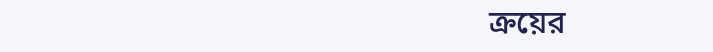ক্রয়ের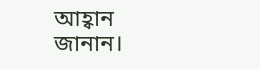আহ্বান জানান।